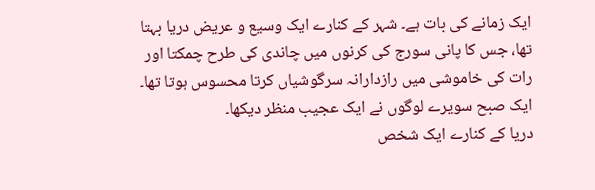ایک زمانے کی بات ہے۔ شہر کے کنارے ایک وسیع و عریض دریا بہتا تھا، جس کا پانی سورج کی کرنوں میں چاندی کی طرح چمکتا اور رات کی خاموشی میں رازدارانہ سرگوشیاں کرتا محسوس ہوتا تھا۔
ایک صبح سویرے لوگوں نے ایک عجیب منظر دیکھا۔
دریا کے کنارے ایک شخص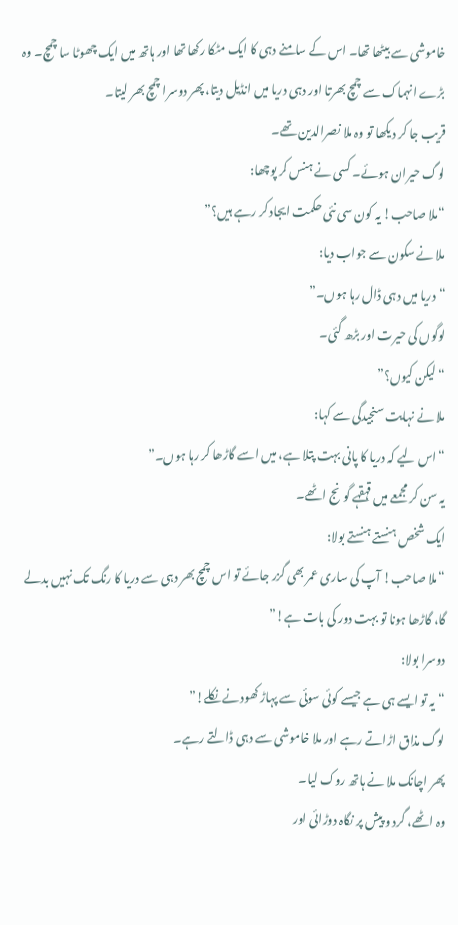خاموشی سے بیٹھا تھا۔ اس کے سامنے دہی کا ایک مٹکا رکھا تھا اور ہاتھ میں ایک چھوٹا سا چمچ۔ وہ بڑے انہماک سے چمچ بھرتا اور دہی دریا میں انڈیل دیتا، پھر دوسرا چمچ بھر لیتا۔
قریب جا کر دیکھا تو وہ ملا نصرالدین تھے۔
لوگ حیران ہوئے۔ کسی نے ہنس کر پوچھا:
“ملا صاحب! یہ کون سی نئی حکمت ایجاد کر رہے ہیں؟”
ملا نے سکون سے جواب دیا:
“دریا میں دہی ڈال رہا ہوں۔”
لوگوں کی حیرت اور بڑھ گئی۔
“لیکن کیوں؟”
ملا نے نہایت سنجیدگی سے کہا:
“اس لیے کہ دریا کا پانی بہت پتلا ہے، میں اسے گاڑھا کر رہا ہوں۔”
یہ سن کر مجمعے میں قہقہے گونج اٹھے۔
ایک شخص ہنستے ہنستے بولا:
“ملا صاحب! آپ کی ساری عمر بھی گزر جائے تو اس چمچ بھر دہی سے دریا کا رنگ تک نہیں بدلے گا، گاڑھا ہونا تو بہت دور کی بات ہے!”
دوسرا بولا:
“یہ تو ایسے ہی ہے جیسے کوئی سوئی سے پہاڑ کھودنے نکلے!”
لوگ مذاق اڑاتے رہے اور ملا خاموشی سے دہی ڈالتے رہے۔
پھر اچانک ملا نے ہاتھ روک لیا۔
وہ اٹھے، گرد و پیش پر نگاہ دوڑائی اور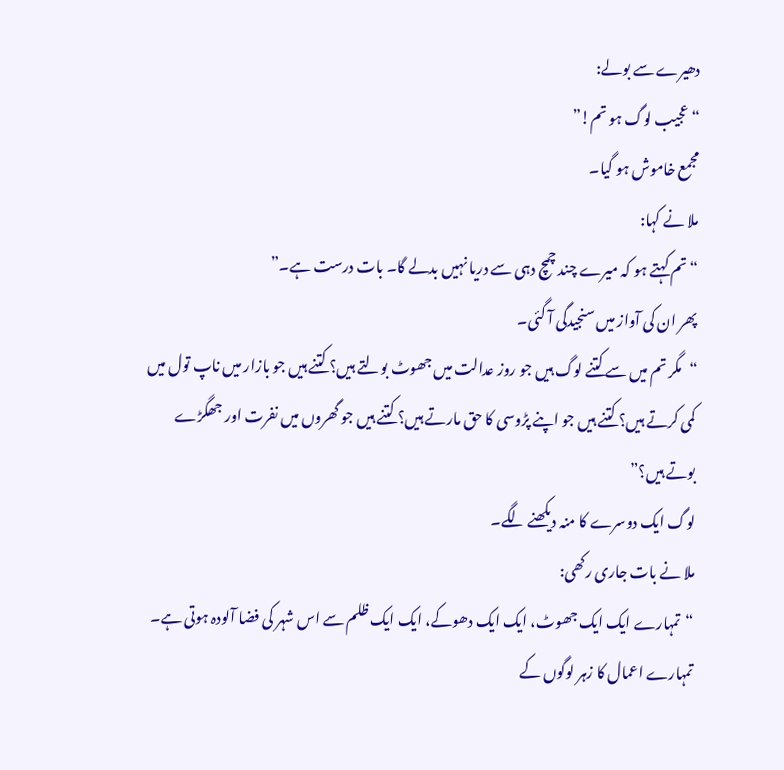دھیرے سے بولے:
“عجیب لوگ ہو تم!”
مجمع خاموش ہو گیا۔
ملا نے کہا:
“تم کہتے ہو کہ میرے چند چمچ دہی سے دریا نہیں بدلے گا۔ بات درست ہے۔”
پھر ان کی آواز میں سنجیدگی آ گئی۔
“مگر تم میں سے کتنے لوگ ہیں جو روز عدالت میں جھوٹ بولتے ہیں؟ کتنے ہیں جو بازار میں ناپ تول میں کمی کرتے ہیں؟ کتنے ہیں جو اپنے پڑوسی کا حق مارتے ہیں؟ کتنے ہیں جو گھروں میں نفرت اور جھگڑے بوتے ہیں؟”
لوگ ایک دوسرے کا منہ دیکھنے لگے۔
ملا نے بات جاری رکھی:
“تمہارے ایک ایک جھوٹ، ایک ایک دھوکے، ایک ایک ظلم سے اس شہر کی فضا آلودہ ہوتی ہے۔ تمہارے اعمال کا زہر لوگوں کے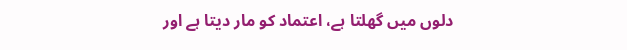دلوں میں گھلتا ہے، اعتماد کو مار دیتا ہے اور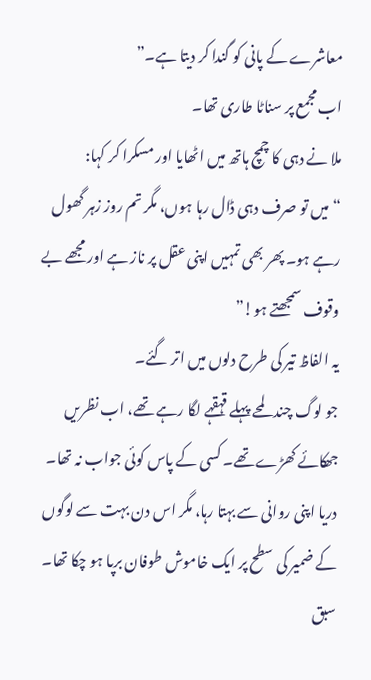معاشرے کے پانی کو گندا کر دیتا ہے۔”
اب مجمع پر سناٹا طاری تھا۔
ملا نے دہی کا چمچ ہاتھ میں اٹھایا اور مسکرا کر کہا:
“میں تو صرف دہی ڈال رہا ہوں، مگر تم روز زہر گھول رہے ہو۔ پھر بھی تمہیں اپنی عقل پر ناز ہے اور مجھے بے وقوف سمجھتے ہو!”
یہ الفاظ تیر کی طرح دلوں میں اتر گئے۔
جو لوگ چند لمحے پہلے قہقہے لگا رہے تھے، اب نظریں جھکائے کھڑے تھے۔ کسی کے پاس کوئی جواب نہ تھا۔
دریا اپنی روانی سے بہتا رہا، مگر اس دن بہت سے لوگوں کے ضمیر کی سطح پر ایک خاموش طوفان برپا ہو چکا تھا۔
سبق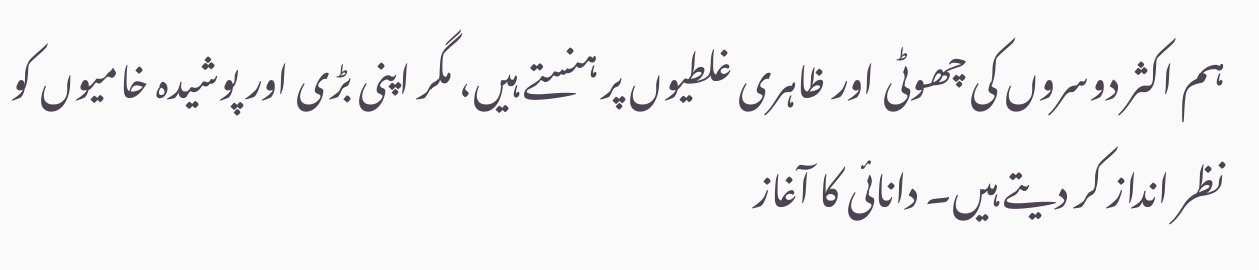ہم اکثر دوسروں کی چھوٹی اور ظاہری غلطیوں پر ہنستے ہیں، مگر اپنی بڑی اور پوشیدہ خامیوں کو نظر انداز کر دیتے ہیں۔ دانائی کا آغاز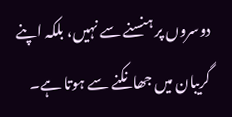دوسروں پر ہنسنے سے نہیں، بلکہ اپنے گریبان میں جھانکنے سے ہوتا ہے۔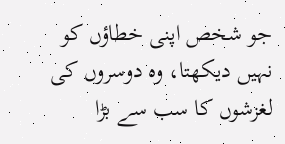جو شخص اپنی خطاؤں کو نہیں دیکھتا، وہ دوسروں کی لغزشوں کا سب سے بڑا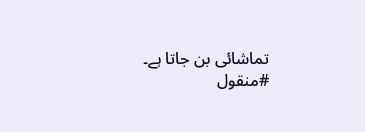تماشائی بن جاتا ہے۔
#منقول